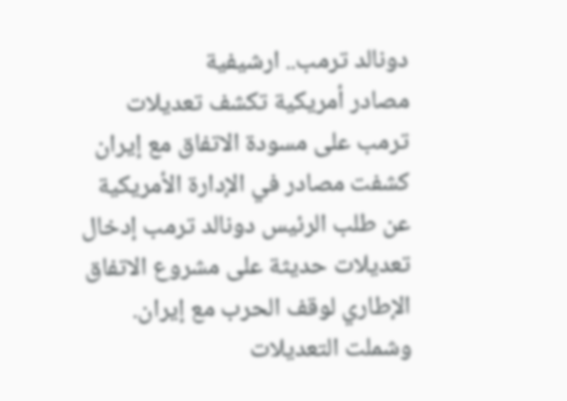دونالد ترمب.. ارشيفية
مصادر أمريكية تكشف تعديلات ترمب على مسودة الاتفاق مع إيران
كشفت مصادر في الإدارة الأمريكية عن طلب الرئيس دونالد ترمب إدخال تعديلات حديثة على مشروع الاتفاق الإطاري لوقف الحرب مع إيران.
وشملت التعديلات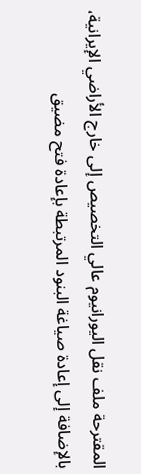المقترحة ملف نقل اليورانيوم عالي التخصيص إلى خارج الأراضي الإيرانية، بالإضافة إلى إعادة صياغة البنود المرتبطة بإعادة فتح مضيق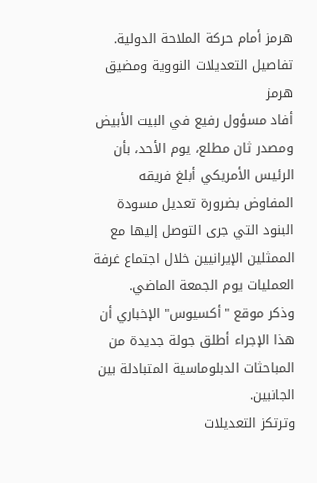هرمز أمام حركة الملاحة الدولية.
تفاصيل التعديلات النووية ومضيق هرمز
أفاد مسؤول رفيع في البيت الأبيض ومصدر ثان مطلع، يوم الأحد، بأن الرئيس الأمريكي أبلغ فريقه المفاوض بضرورة تعديل مسودة البنود التي جرى التوصل إليها مع الممثلين الإيرانيين خلال اجتماع غرفة العمليات يوم الجمعة الماضي.
وذكر موقع "أكسيوس" الإخباري أن هذا الإجراء أطلق جولة جديدة من المباحثات الدبلوماسية المتبادلة بين الجانبين.
وترتكز التعديلات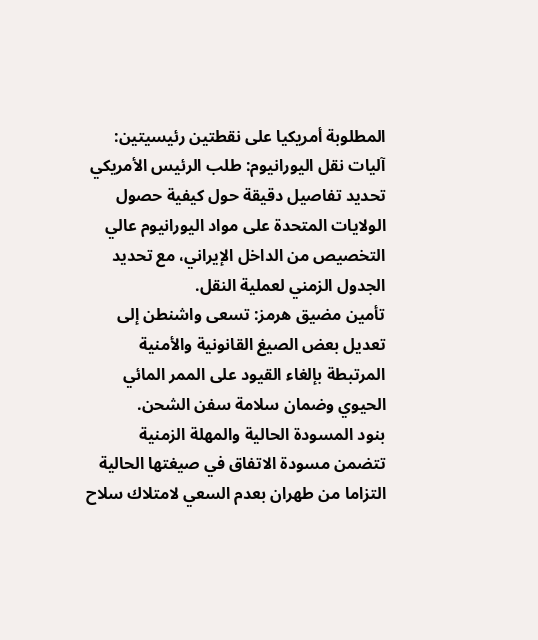المطلوبة أمريكيا على نقطتين رئيسيتين:
آليات نقل اليورانيوم: طلب الرئيس الأمريكي تحديد تفاصيل دقيقة حول كيفية حصول الولايات المتحدة على مواد اليورانيوم عالي التخصيص من الداخل الإيراني، مع تحديد الجدول الزمني لعملية النقل.
تأمين مضيق هرمز: تسعى واشنطن إلى تعديل بعض الصيغ القانونية والأمنية المرتبطة بإلغاء القيود على الممر المائي الحيوي وضمان سلامة سفن الشحن.
بنود المسودة الحالية والمهلة الزمنية
تتضمن مسودة الاتفاق في صيغتها الحالية التزاما من طهران بعدم السعي لامتلاك سلاح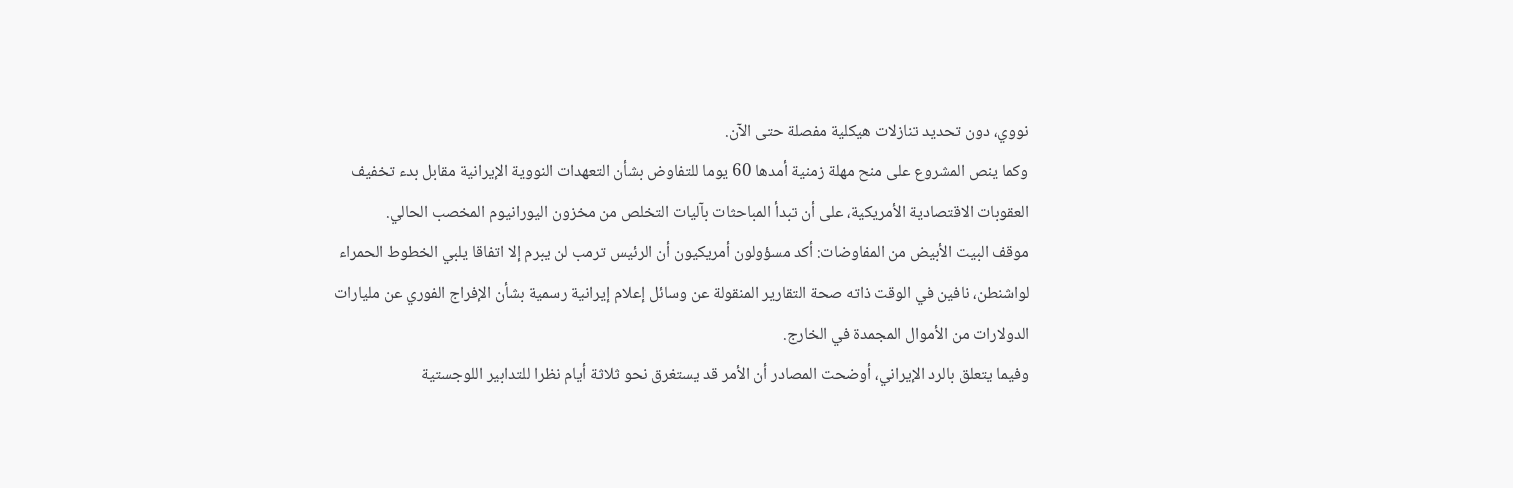نووي، دون تحديد تنازلات هيكلية مفصلة حتى الآن.
وكما ينص المشروع على منح مهلة زمنية أمدها 60 يوما للتفاوض بشأن التعهدات النووية الإيرانية مقابل بدء تخفيف العقوبات الاقتصادية الأمريكية، على أن تبدأ المباحثات بآليات التخلص من مخزون اليورانيوم المخصب الحالي.
موقف البيت الأبيض من المفاوضات: أكد مسؤولون أمريكيون أن الرئيس ترمب لن يبرم إلا اتفاقا يلبي الخطوط الحمراء لواشنطن، نافين في الوقت ذاته صحة التقارير المنقولة عن وسائل إعلام إيرانية رسمية بشأن الإفراج الفوري عن مليارات الدولارات من الأموال المجمدة في الخارج.
وفيما يتعلق بالرد الإيراني، أوضحت المصادر أن الأمر قد يستغرق نحو ثلاثة أيام نظرا للتدابير اللوجستية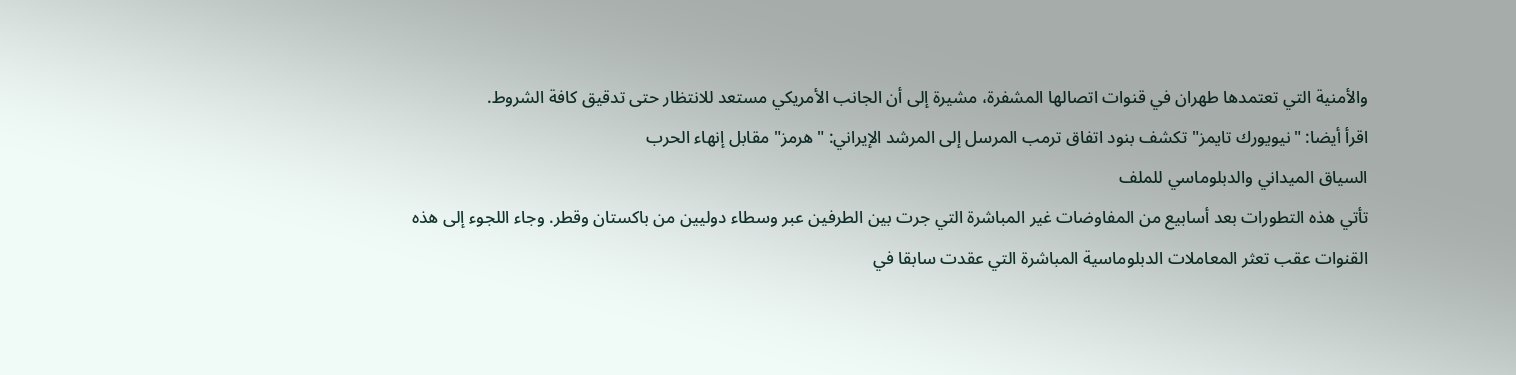والأمنية التي تعتمدها طهران في قنوات اتصالها المشفرة، مشيرة إلى أن الجانب الأمريكي مستعد للانتظار حتى تدقيق كافة الشروط.
اقرأ أيضا: "نيويورك تايمز" تكشف بنود اتفاق ترمب المرسل إلى المرشد الإيراني: "هرمز" مقابل إنهاء الحرب
السياق الميداني والدبلوماسي للملف
تأتي هذه التطورات بعد أسابيع من المفاوضات غير المباشرة التي جرت بين الطرفين عبر وسطاء دوليين من باكستان وقطر. وجاء اللجوء إلى هذه القنوات عقب تعثر المعاملات الدبلوماسية المباشرة التي عقدت سابقا في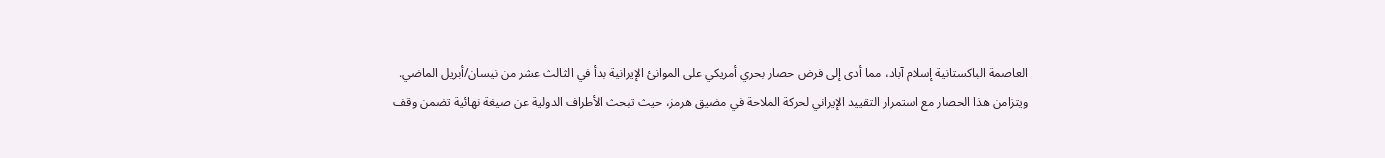العاصمة الباكستانية إسلام آباد، مما أدى إلى فرض حصار بحري أمريكي على الموانئ الإيرانية بدأ في الثالث عشر من نيسان/أبريل الماضي.
ويتزامن هذا الحصار مع استمرار التقييد الإيراني لحركة الملاحة في مضيق هرمز، حيث تبحث الأطراف الدولية عن صيغة نهائية تضمن وقف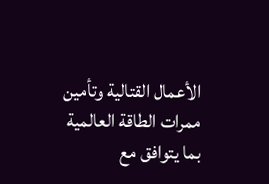الأعمال القتالية وتأمين ممرات الطاقة العالمية بما يتوافق مع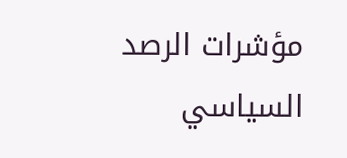مؤشرات الرصد السياسي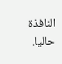النافذة حاليا.